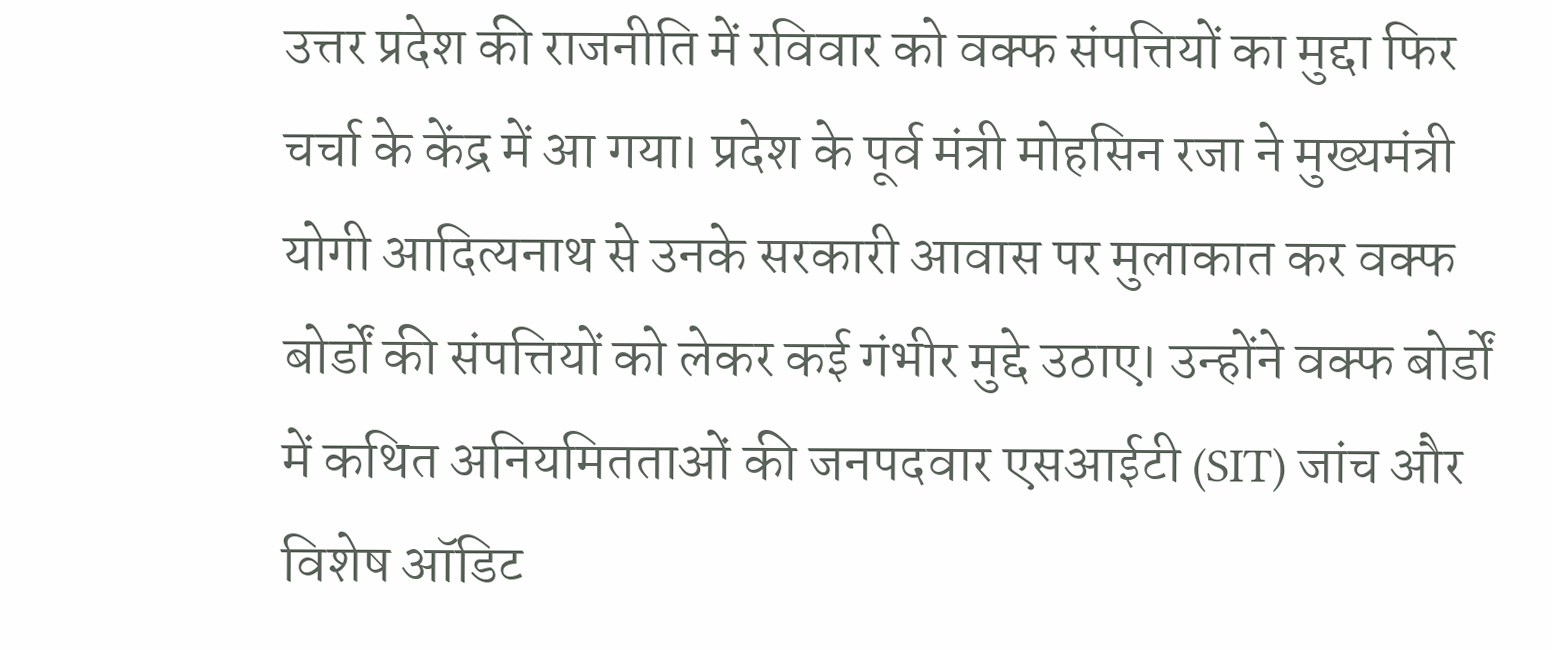उत्तर प्रदेश की राजनीति में रविवार को वक्फ संपत्तियों का मुद्दा फिर चर्चा के केंद्र में आ गया। प्रदेश के पूर्व मंत्री मोहसिन रजा ने मुख्यमंत्री योगी आदित्यनाथ से उनके सरकारी आवास पर मुलाकात कर वक्फ बोर्डों की संपत्तियों को लेकर कई गंभीर मुद्दे उठाए। उन्होंने वक्फ बोर्डों में कथित अनियमितताओं की जनपदवार एसआईटी (SIT) जांच और विशेष ऑडिट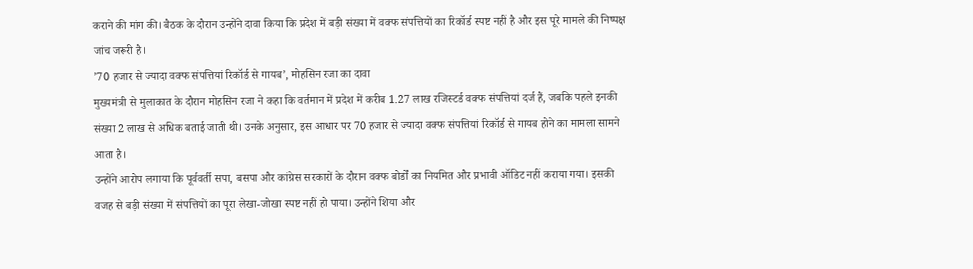कराने की मांग की। बैठक के दौरान उन्होंने दावा किया कि प्रदेश में बड़ी संख्या में वक्फ संपत्तियों का रिकॉर्ड स्पष्ट नहीं है और इस पूरे मामले की निष्पक्ष जांच जरूरी है।
’70 हजार से ज्यादा वक्फ संपत्तियां रिकॉर्ड से गायब’, मोहसिन रजा का दावा
मुख्यमंत्री से मुलाकात के दौरान मोहसिन रजा ने कहा कि वर्तमान में प्रदेश में करीब 1.27 लाख रजिस्टर्ड वक्फ संपत्तियां दर्ज हैं, जबकि पहले इनकी संख्या 2 लाख से अधिक बताई जाती थी। उनके अनुसार, इस आधार पर 70 हजार से ज्यादा वक्फ संपत्तियां रिकॉर्ड से गायब होने का मामला सामने आता है।
उन्होंने आरोप लगाया कि पूर्ववर्ती सपा, बसपा और कांग्रेस सरकारों के दौरान वक्फ बोर्डों का नियमित और प्रभावी ऑडिट नहीं कराया गया। इसकी वजह से बड़ी संख्या में संपत्तियों का पूरा लेखा-जोखा स्पष्ट नहीं हो पाया। उन्होंने शिया और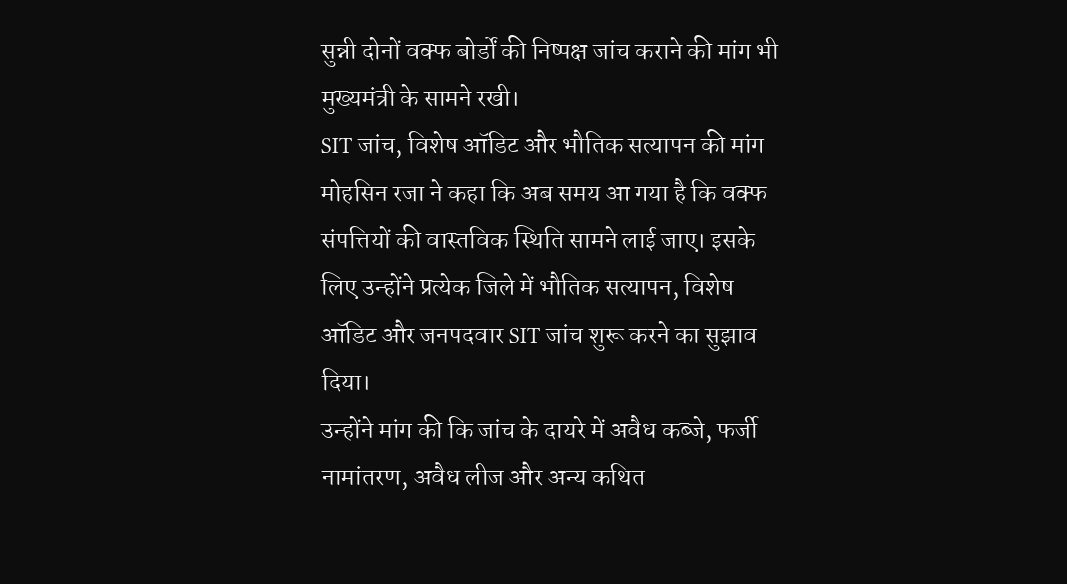सुन्नी दोनों वक्फ बोर्डों की निष्पक्ष जांच कराने की मांग भी मुख्यमंत्री के सामने रखी।
SIT जांच, विशेष ऑडिट और भौतिक सत्यापन की मांग
मोहसिन रजा ने कहा कि अब समय आ गया है कि वक्फ संपत्तियों की वास्तविक स्थिति सामने लाई जाए। इसके लिए उन्होंने प्रत्येक जिले में भौतिक सत्यापन, विशेष ऑडिट और जनपदवार SIT जांच शुरू करने का सुझाव दिया।
उन्होंने मांग की कि जांच के दायरे में अवैध कब्जे, फर्जी नामांतरण, अवैध लीज और अन्य कथित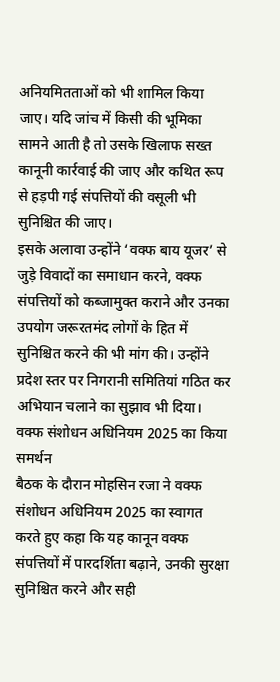अनियमितताओं को भी शामिल किया जाए। यदि जांच में किसी की भूमिका सामने आती है तो उसके खिलाफ सख्त कानूनी कार्रवाई की जाए और कथित रूप से हड़पी गई संपत्तियों की वसूली भी सुनिश्चित की जाए।
इसके अलावा उन्होंने ‘वक्फ बाय यूजर’ से जुड़े विवादों का समाधान करने, वक्फ संपत्तियों को कब्जामुक्त कराने और उनका उपयोग जरूरतमंद लोगों के हित में सुनिश्चित करने की भी मांग की। उन्होंने प्रदेश स्तर पर निगरानी समितियां गठित कर अभियान चलाने का सुझाव भी दिया।
वक्फ संशोधन अधिनियम 2025 का किया समर्थन
बैठक के दौरान मोहसिन रजा ने वक्फ संशोधन अधिनियम 2025 का स्वागत करते हुए कहा कि यह कानून वक्फ संपत्तियों में पारदर्शिता बढ़ाने, उनकी सुरक्षा सुनिश्चित करने और सही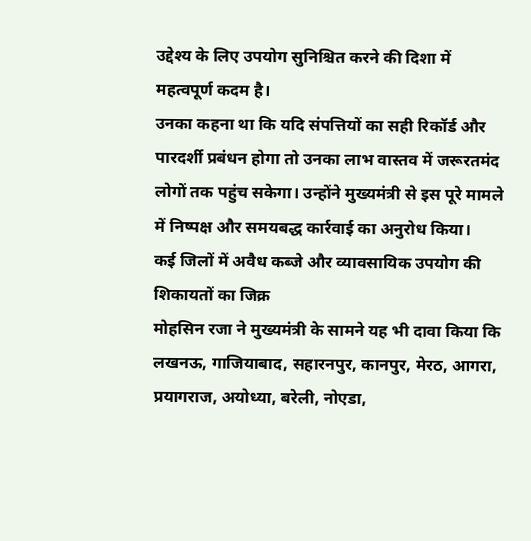उद्देश्य के लिए उपयोग सुनिश्चित करने की दिशा में महत्वपूर्ण कदम है।
उनका कहना था कि यदि संपत्तियों का सही रिकॉर्ड और पारदर्शी प्रबंधन होगा तो उनका लाभ वास्तव में जरूरतमंद लोगों तक पहुंच सकेगा। उन्होंने मुख्यमंत्री से इस पूरे मामले में निष्पक्ष और समयबद्ध कार्रवाई का अनुरोध किया।
कई जिलों में अवैध कब्जे और व्यावसायिक उपयोग की शिकायतों का जिक्र
मोहसिन रजा ने मुख्यमंत्री के सामने यह भी दावा किया कि लखनऊ, गाजियाबाद, सहारनपुर, कानपुर, मेरठ, आगरा, प्रयागराज, अयोध्या, बरेली, नोएडा,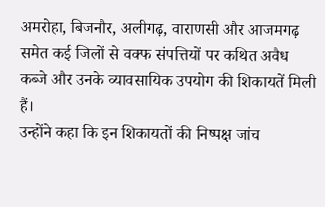अमरोहा, बिजनौर, अलीगढ़, वाराणसी और आजमगढ़ समेत कई जिलों से वक्फ संपत्तियों पर कथित अवैध कब्जे और उनके व्यावसायिक उपयोग की शिकायतें मिली हैं।
उन्होंने कहा कि इन शिकायतों की निष्पक्ष जांच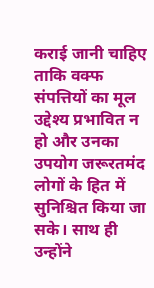कराई जानी चाहिए ताकि वक्फ संपत्तियों का मूल उद्देश्य प्रभावित न हो और उनका उपयोग जरूरतमंद लोगों के हित में सुनिश्चित किया जा सके। साथ ही उन्होंने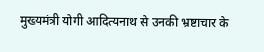मुख्यमंत्री योगी आदित्यनाथ से उनकी भ्रष्टाचार के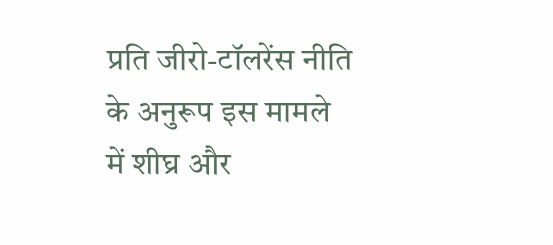प्रति जीरो-टॉलरेंस नीति के अनुरूप इस मामले में शीघ्र और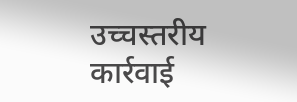उच्चस्तरीय कार्रवाई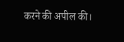करने की अपील की।